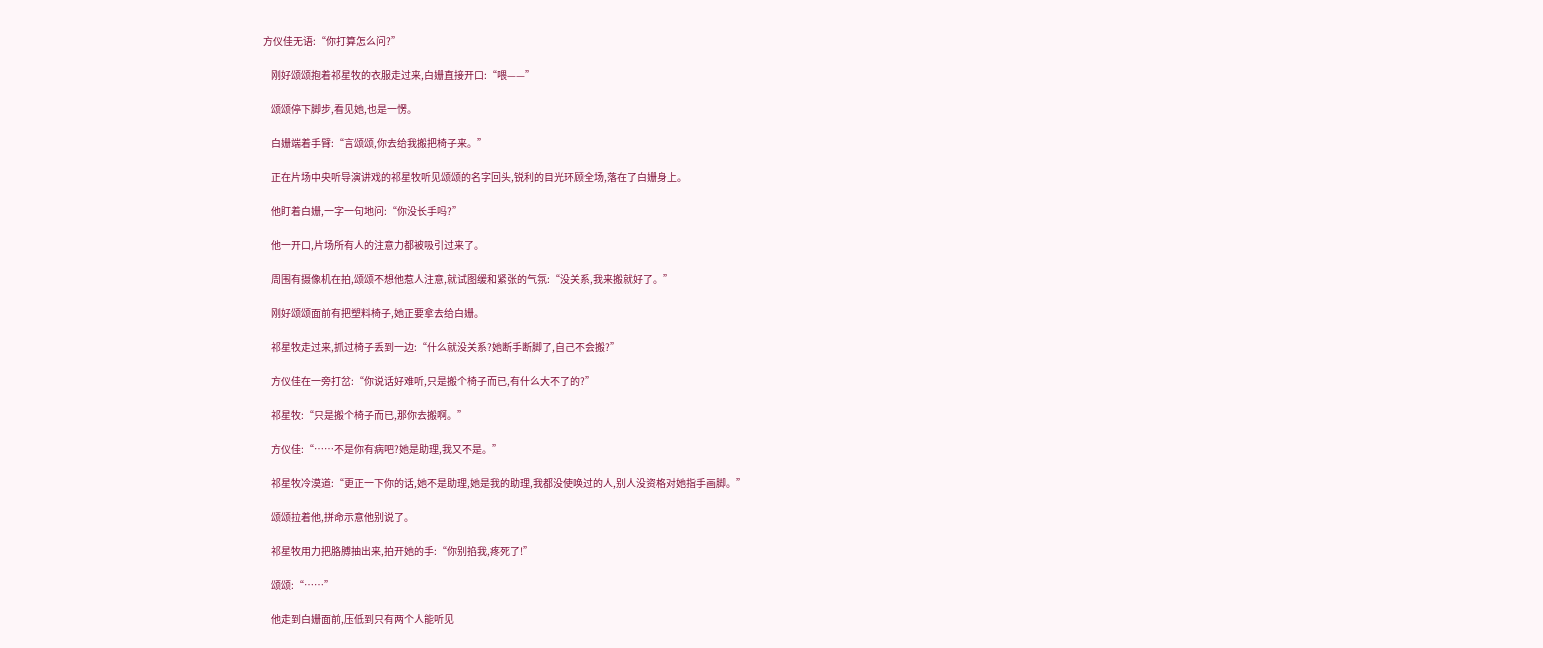方仪佳无语:“你打算怎么问?”

    刚好颂颂抱着祁星牧的衣服走过来,白姗直接开口:“喂——”

    颂颂停下脚步,看见她,也是一愣。

    白姗端着手臂:“言颂颂,你去给我搬把椅子来。”

    正在片场中央听导演讲戏的祁星牧听见颂颂的名字回头,锐利的目光环顾全场,落在了白姗身上。

    他盯着白姗,一字一句地问:“你没长手吗?”

    他一开口,片场所有人的注意力都被吸引过来了。

    周围有摄像机在拍,颂颂不想他惹人注意,就试图缓和紧张的气氛:“没关系,我来搬就好了。”

    刚好颂颂面前有把塑料椅子,她正要拿去给白姗。

    祁星牧走过来,抓过椅子丢到一边:“什么就没关系?她断手断脚了,自己不会搬?”

    方仪佳在一旁打岔:“你说话好难听,只是搬个椅子而已,有什么大不了的?”

    祁星牧:“只是搬个椅子而已,那你去搬啊。”

    方仪佳:“……不是你有病吧?她是助理,我又不是。”

    祁星牧冷漠道:“更正一下你的话,她不是助理,她是我的助理,我都没使唤过的人,别人没资格对她指手画脚。”

    颂颂拉着他,拼命示意他别说了。

    祁星牧用力把胳膊抽出来,拍开她的手:“你别掐我,疼死了!”

    颂颂:“……”

    他走到白姗面前,压低到只有两个人能听见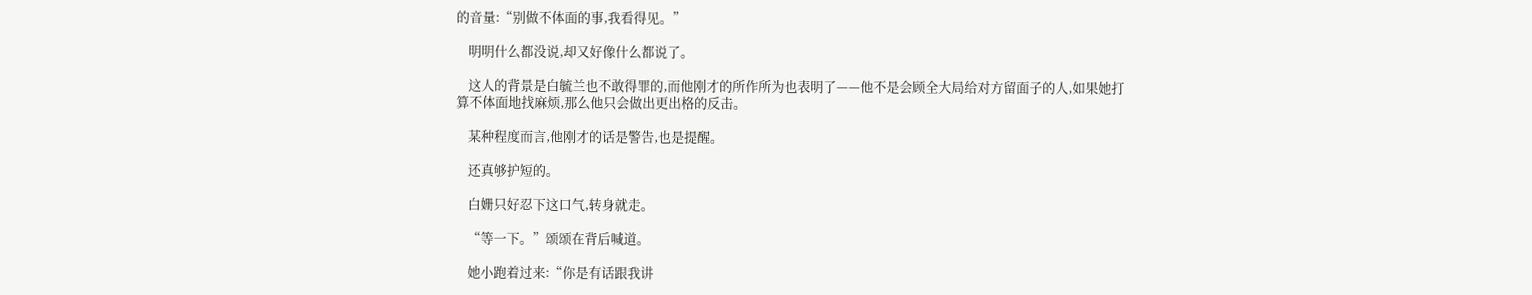的音量:“别做不体面的事,我看得见。”

    明明什么都没说,却又好像什么都说了。

    这人的背景是白毓兰也不敢得罪的,而他刚才的所作所为也表明了——他不是会顾全大局给对方留面子的人,如果她打算不体面地找麻烦,那么他只会做出更出格的反击。

    某种程度而言,他刚才的话是警告,也是提醒。

    还真够护短的。

    白姗只好忍下这口气,转身就走。

    “等一下。”颂颂在背后喊道。

    她小跑着过来:“你是有话跟我讲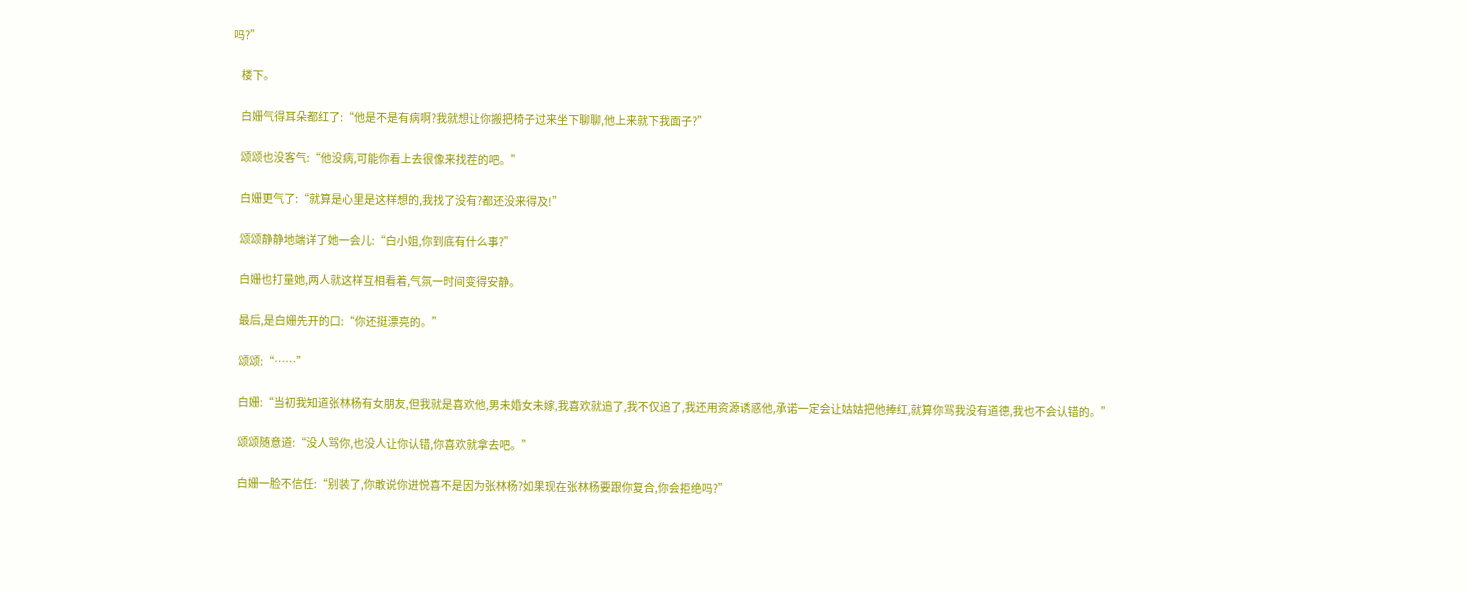吗?”

    楼下。

    白姗气得耳朵都红了:“他是不是有病啊?我就想让你搬把椅子过来坐下聊聊,他上来就下我面子?”

    颂颂也没客气:“他没病,可能你看上去很像来找茬的吧。”

    白姗更气了:“就算是心里是这样想的,我找了没有?都还没来得及!”

    颂颂静静地端详了她一会儿:“白小姐,你到底有什么事?”

    白姗也打量她,两人就这样互相看着,气氛一时间变得安静。

    最后,是白姗先开的口:“你还挺漂亮的。”

    颂颂:“……”

    白姗:“当初我知道张林杨有女朋友,但我就是喜欢他,男未婚女未嫁,我喜欢就追了,我不仅追了,我还用资源诱惑他,承诺一定会让姑姑把他捧红,就算你骂我没有道德,我也不会认错的。”

    颂颂随意道:“没人骂你,也没人让你认错,你喜欢就拿去吧。”

    白姗一脸不信任:“别装了,你敢说你进悦喜不是因为张林杨?如果现在张林杨要跟你复合,你会拒绝吗?”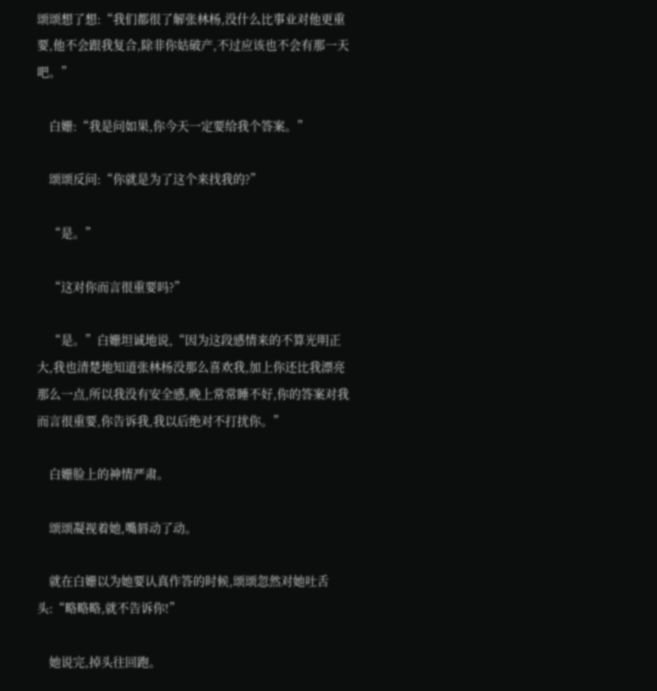颂颂想了想:“我们都很了解张林杨,没什么比事业对他更重要,他不会跟我复合,除非你姑破产,不过应该也不会有那一天吧。”

    白姗:“我是问如果,你今天一定要给我个答案。”

    颂颂反问:“你就是为了这个来找我的?”

    “是。”

    “这对你而言很重要吗?”

    “是。”白姗坦诚地说,“因为这段感情来的不算光明正大,我也清楚地知道张林杨没那么喜欢我,加上你还比我漂亮那么一点,所以我没有安全感,晚上常常睡不好,你的答案对我而言很重要,你告诉我,我以后绝对不打扰你。”

    白姗脸上的神情严肃。

    颂颂凝视着她,嘴唇动了动。

    就在白姗以为她要认真作答的时候,颂颂忽然对她吐舌头:“略略略,就不告诉你!”

    她说完,掉头往回跑。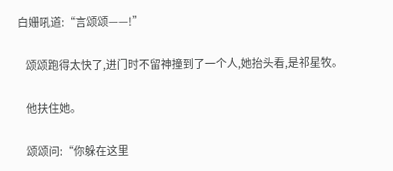白姗吼道:“言颂颂——!”

    颂颂跑得太快了,进门时不留神撞到了一个人,她抬头看,是祁星牧。

    他扶住她。

    颂颂问:“你躲在这里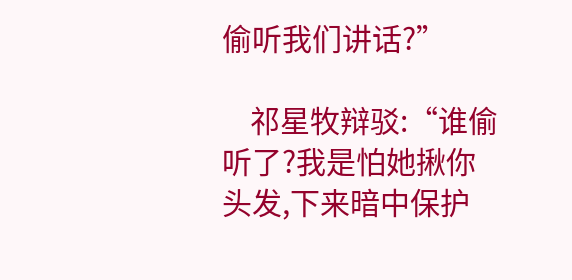偷听我们讲话?”

    祁星牧辩驳:“谁偷听了?我是怕她揪你头发,下来暗中保护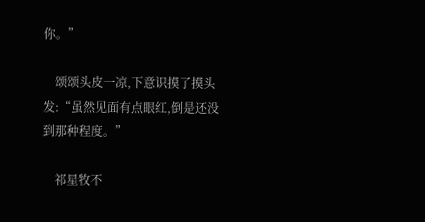你。”

    颂颂头皮一凉,下意识摸了摸头发:“虽然见面有点眼红,倒是还没到那种程度。”

    祁星牧不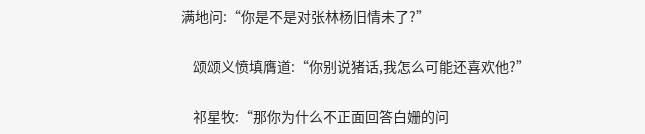满地问:“你是不是对张林杨旧情未了?”

    颂颂义愤填膺道:“你别说猪话,我怎么可能还喜欢他?”

    祁星牧:“那你为什么不正面回答白姗的问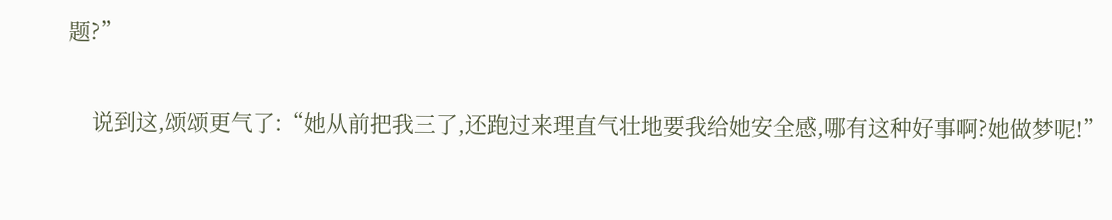题?”

    说到这,颂颂更气了:“她从前把我三了,还跑过来理直气壮地要我给她安全感,哪有这种好事啊?她做梦呢!”